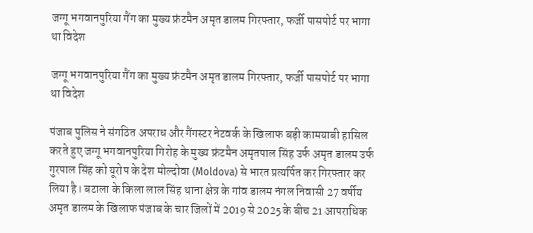जग्गू भगवानपुरिया गैंग का मुख्य फ्रंटमैन अमृत डालम गिरफ्तार, फर्जी पासपोर्ट पर भागा था विदेश

जग्गू भगवानपुरिया गैंग का मुख्य फ्रंटमैन अमृत डालम गिरफ्तार, फर्जी पासपोर्ट पर भागा था विदेश

पंजाब पुलिस ने संगठित अपराध और गैंगस्टर नेटवर्क के खिलाफ बड़ी कामयाबी हासिल करते हुए जग्गू भगवानपुरिया गिरोह के मुख्य फ्रंटमैन अमृतपाल सिंह उर्फ अमृत डालम उर्फ गुरपाल सिंह को यूरोप के देश मोल्दोवा (Moldova) से भारत प्रत्यर्पित कर गिरफ्तार कर लिया है। बटाला के किला लाल सिंह थाना क्षेत्र के गांव डालम नंगल निवासी 27 वर्षीय अमृत डालम के खिलाफ पंजाब के चार जिलों में 2019 से 2025 के बीच 21 आपराधिक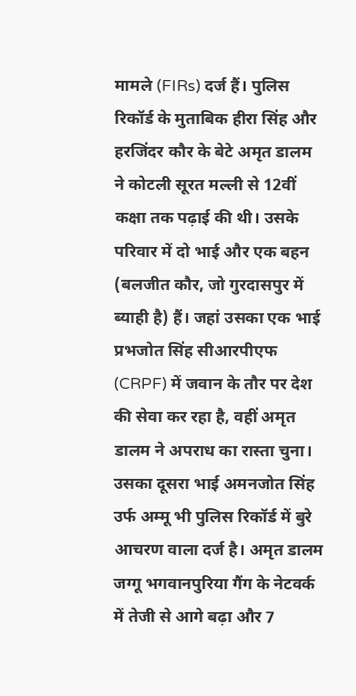मामले (FIRs) दर्ज हैं। पुलिस रिकॉर्ड के मुताबिक हीरा सिंह और हरजिंदर कौर के बेटे अमृत डालम ने कोटली सूरत मल्ली से 12वीं कक्षा तक पढ़ाई की थी। उसके परिवार में दो भाई और एक बहन (बलजीत कौर, जो गुरदासपुर में ब्याही है) हैं। जहां उसका एक भाई प्रभजोत सिंह सीआरपीएफ (CRPF) में जवान के तौर पर देश की सेवा कर रहा है, वहीं अमृत डालम ने अपराध का रास्ता चुना। उसका दूसरा भाई अमनजोत सिंह उर्फ अम्मू भी पुलिस रिकॉर्ड में बुरे आचरण वाला दर्ज है। अमृत डालम जग्गू भगवानपुरिया गैंग के नेटवर्क में तेजी से आगे बढ़ा और 7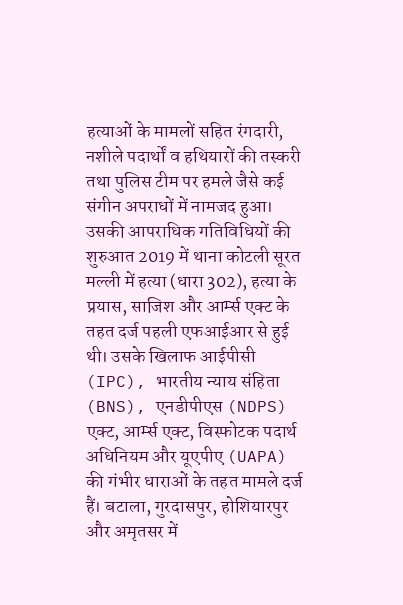हत्याओं के मामलों सहित रंगदारी, नशीले पदार्थों व हथियारों की तस्करी तथा पुलिस टीम पर हमले जैसे कई संगीन अपराधों में नामजद हुआ। उसकी आपराधिक गतिविधियों की शुरुआत 2019 में थाना कोटली सूरत मल्ली में हत्या (धारा 302), हत्या के प्रयास, साजिश और आर्म्स एक्ट के तहत दर्ज पहली एफआईआर से हुई थी। उसके खिलाफ आईपीसी (IPC), भारतीय न्याय संहिता (BNS), एनडीपीएस (NDPS) एक्ट, आर्म्स एक्ट, विस्फोटक पदार्थ अधिनियम और यूएपीए (UAPA) की गंभीर धाराओं के तहत मामले दर्ज हैं। बटाला, गुरदासपुर, होशियारपुर और अमृतसर में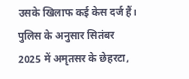उसके खिलाफ कई केस दर्ज हैं। पुलिस के अनुसार सितंबर 2025 में अमृतसर के छेहरटा,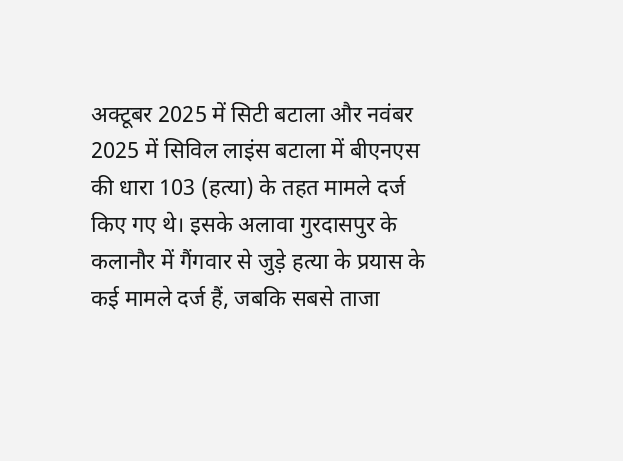अक्टूबर 2025 में सिटी बटाला और नवंबर 2025 में सिविल लाइंस बटाला में बीएनएस की धारा 103 (हत्या) के तहत मामले दर्ज किए गए थे। इसके अलावा गुरदासपुर के कलानौर में गैंगवार से जुड़े हत्या के प्रयास के कई मामले दर्ज हैं, जबकि सबसे ताजा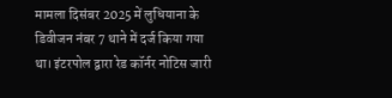मामला दिसंबर 2025 में लुधियाना के डिवीजन नंबर 7 थाने में दर्ज किया गया था। इंटरपोल द्वारा रेड कॉर्नर नोटिस जारी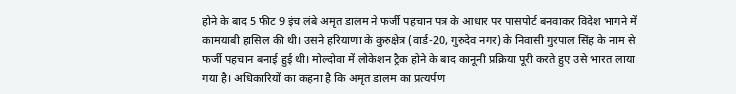होने के बाद 5 फीट 9 इंच लंबे अमृत डालम ने फर्जी पहचान पत्र के आधार पर पासपोर्ट बनवाकर विदेश भागने में कामयाबी हासिल की थी। उसने हरियाणा के कुरुक्षेत्र (वार्ड-20, गुरुदेव नगर) के निवासी गुरपाल सिंह के नाम से फर्जी पहचान बनाई हुई थी। मोल्दोवा में लोकेशन ट्रैक होने के बाद कानूनी प्रक्रिया पूरी करते हुए उसे भारत लाया गया है। अधिकारियों का कहना है कि अमृत डालम का प्रत्यर्पण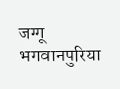जग्गू भगवानपुरिया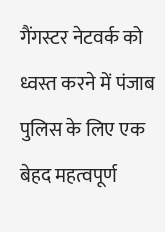गैंगस्टर नेटवर्क को ध्वस्त करने में पंजाब पुलिस के लिए एक बेहद महत्वपूर्ण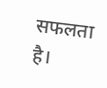सफलता है।